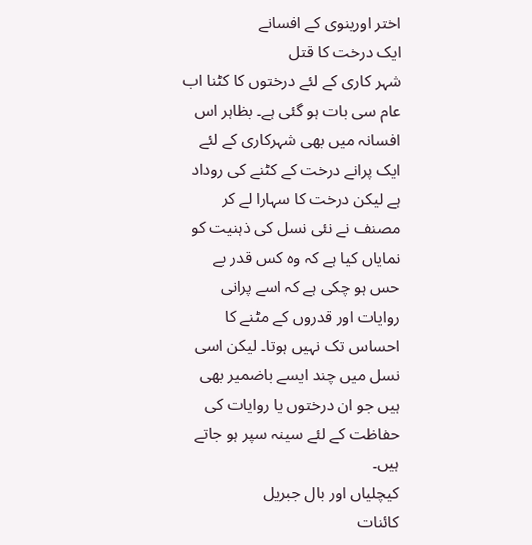اختر اورینوی کے افسانے
ایک درخت کا قتل
شہر کاری کے لئے درختوں کا کٹنا اب عام سی بات ہو گئی ہے۔ بظاہر اس افسانہ میں بھی شہرکاری کے لئے ایک پرانے درخت کے کٹنے کی روداد ہے لیکن درخت کا سہارا لے کر مصنف نے نئی نسل کی ذہنیت کو نمایاں کیا ہے کہ وہ کس قدر بے حس ہو چکی ہے کہ اسے پرانی روایات اور قدروں کے مٹنے کا احساس تک نہیں ہوتا۔ لیکن اسی نسل میں چند ایسے باضمیر بھی ہیں جو ان درختوں یا روایات کی حفاظت کے لئے سینہ سپر ہو جاتے ہیں۔
کیچلیاں اور بال جبریل
کائنات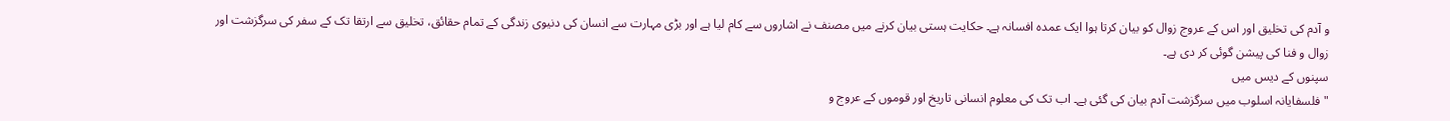و آدم کی تخلیق اور اس کے عروج زوال کو بیان کرتا ہوا ایک عمدہ افسانہ ہے۔ حکایت ہستی بیان کرنے میں مصنف نے اشاروں سے کام لیا ہے اور بڑی مہارت سے انسان کی دنیوی زندگی کے تمام حقائق، تخلیق سے ارتقا تک کے سفر کی سرگزشت اور زوال و فنا کی پیشن گوئی کر دی ہے۔
سپنوں کے دیس میں
"فلسفایانہ اسلوب میں سرگزشت آدم بیان کی گئی ہے۔ اب تک کی معلوم انسانی تاریخ اور قوموں کے عروج و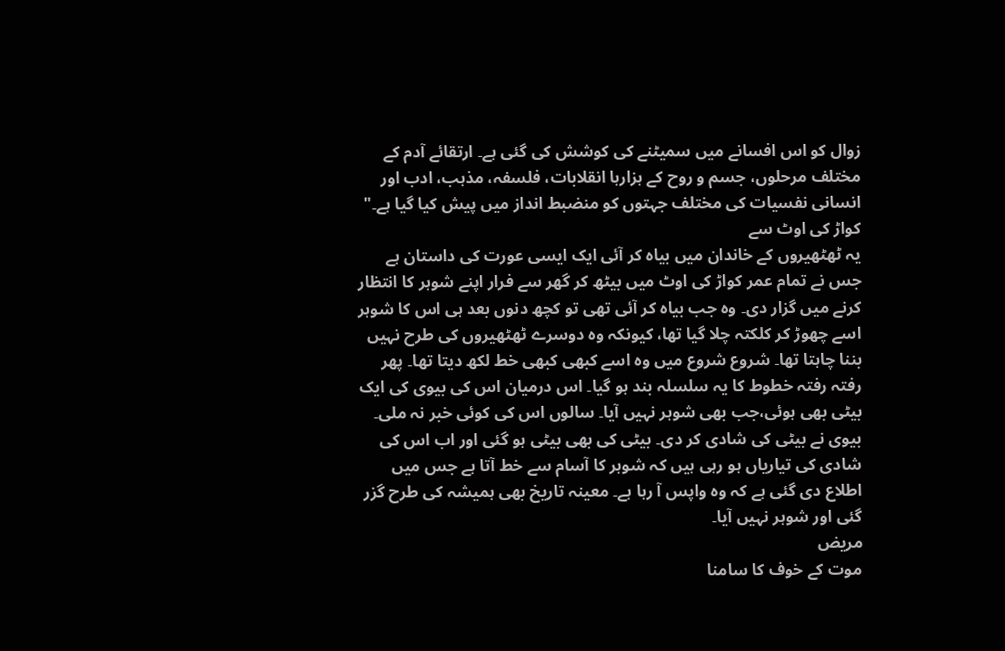زوال کو اس افسانے میں سمیٹنے کی کوشش کی گئی ہے۔ ارتقائے آدم کے مختلف مرحلوں، جسم و روح کے ہزارہا انقلابات، فلسفہ، مذہب، ادب اور انسانی نفسیات کی مختلف جہتوں کو منضبط انداز میں پیش کیا گیا ہے۔"
کواڑ کی اوٹ سے
یہ ٹھٹھیروں کے خاندان میں بیاہ کر آئی ایک ایسی عورت کی داستان ہے جس نے تمام عمر کواڑ کی اوٹ میں بیٹھ کر گھر سے فرار اپنے شوہر کا انتظار کرنے میں گزار دی۔ وہ جب بیاہ کر آئی تھی تو کچھ دنوں بعد ہی اس کا شوہر اسے چھوڑ کر کلکتہ چلا گیا تھا، کیونکہ وہ دوسرے ٹھٹھیروں کی طرح نہیں بننا چاہتا تھا۔ شروع شروع میں وہ اسے کبھی کبھی خط لکھ دیتا تھا۔ پھر رفتہ رفتہ خطوط کا یہ سلسلہ بند ہو گیا۔ اس درمیان اس کی بیوی کی ایک بیٹی بھی ہوئی،جب بھی شوہر نہیں آیا۔ سالوں اس کی کوئی خبر نہ ملی۔ بیوی نے بیٹی کی شادی کر دی۔ بیٹی کی بھی بیٹی ہو گئی اور اب اس کی شادی کی تیاریاں ہو رہی ہیں کہ شوہر کا آسام سے خط آتا ہے جس میں اطلاع دی گئی ہے کہ وہ واپس آ رہا ہے۔ معینہ تاریخ بھی ہمیشہ کی طرح گزر گئی اور شوہر نہیں آیا۔
مریض
موت کے خوف کا سامنا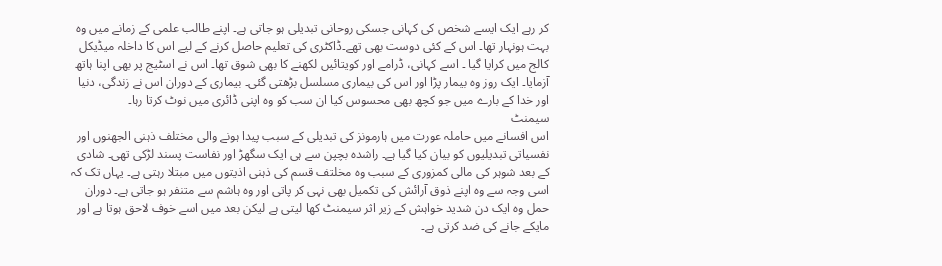کر رہے ایک ایسے شخص کی کہانی جسکی روحانی تبدیلی ہو جاتی ہے۔ اپنے طالب علمی کے زمانے میں وہ بہت ہونہار تھا۔ اس کے کئی دوست بھی تھے۔ڈاکٹری کی تعلیم حاصل کرنے کے لیے اس کا داخلہ میڈیکل کالج میں کرایا گیا ۔ اسے کہانی، ڈرامے اور کویتائیں لکھنے کا بھی شوق تھا۔ اس نے اسٹیج پر بھی اپنا ہاتھ آزمایا۔ ایک روز وہ بیمار پڑا اور اس کی بیماری مسلسل بڑھتی گئی۔ بیماری کے دوران اس نے زندگی، دنیا اور خدا کے بارے میں جو کچھ بھی محسوس کیا ان سب کو وہ اپنی ڈائری میں نوٹ کرتا رہا۔
سیمنٹ
اس افسانے میں حاملہ عورت میں ہارمونز کی تبدیلی کے سبب پیدا ہونے والی مختلف ذہنی الجھنوں اور نفسیاتی تبدیلیوں کو بیان کیا گیا ہے۔ راشدہ بچپن سے ہی ایک سگھڑ اور نفاست پسند لڑکی تھی۔ شادی کے بعد شوہر کی مالی کمزوری کے سبب وہ مخلتف قسم کی ذہنی اذیتوں میں مبتلا رہتی ہے۔ یہاں تک کہ اسی وجہ سے وہ اپنے ذوق آرائش کی تکمیل بھی نہی کر پاتی اور وہ ہاشم سے متنفر ہو جاتی ہے۔ دوران حمل وہ ایک دن شدید خواہش کے زیر اثر سیمنٹ کھا لیتی ہے لیکن بعد میں اسے خوف لاحق ہوتا ہے اور مایکے جانے کی ضد کرتی ہے۔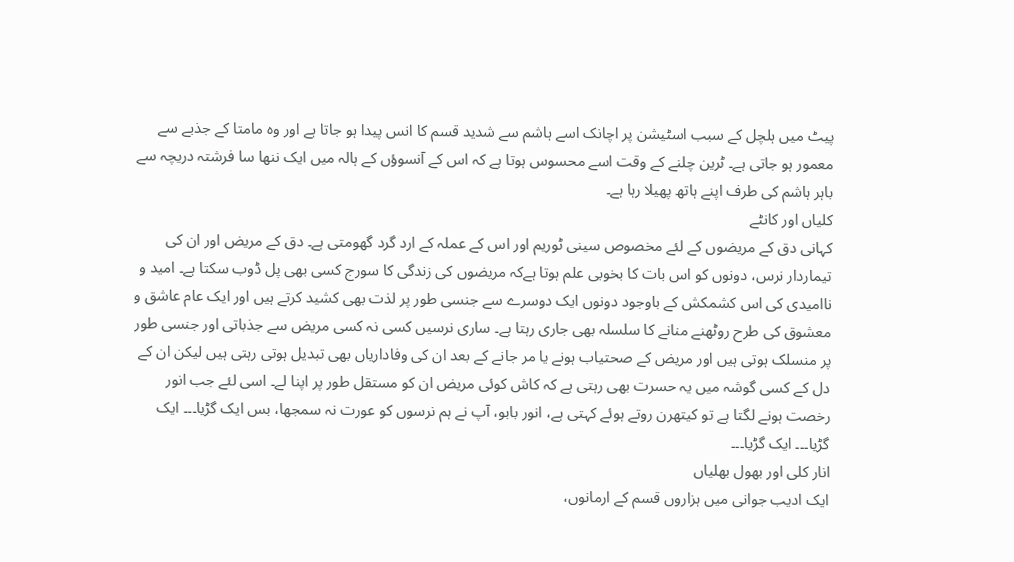پیٹ میں ہلچل کے سبب اسٹیشن پر اچانک اسے ہاشم سے شدید قسم کا انس پیدا ہو جاتا ہے اور وہ مامتا کے جذبے سے معمور ہو جاتی ہے۔ ٹرین چلنے کے وقت اسے محسوس ہوتا ہے کہ اس کے آنسوؤں کے ہالہ میں ایک ننھا سا فرشتہ دریچہ سے باہر ہاشم کی طرف اپنے ہاتھ پھیلا رہا ہے۔
کلیاں اور کانٹے
کہانی دق کے مریضوں کے لئے مخصوص سینی ٹوریم اور اس کے عملہ کے ارد گرد گھومتی ہے۔ دق کے مریض اور ان کی تیماردار نرس، دونوں کو اس بات کا بخوبی علم ہوتا ہےکہ مریضوں کی زندگی کا سورج کسی بھی پل ڈوب سکتا ہے۔ امید و ناامیدی کی اس کشمکش کے باوجود دونوں ایک دوسرے سے جنسی طور پر لذت بھی کشید کرتے ہیں اور ایک عام عاشق و معشوق کی طرح روٹھنے منانے کا سلسلہ بھی جاری رہتا ہے۔ ساری نرسیں کسی نہ کسی مریض سے جذباتی اور جنسی طور پر منسلک ہوتی ہیں اور مریض کے صحتیاب ہونے یا مر جانے کے بعد ان کی وفاداریاں بھی تبدیل ہوتی رہتی ہیں لیکن ان کے دل کے کسی گوشہ میں یہ حسرت بھی رہتی ہے کہ کاش کوئی مریض ان کو مستقل طور پر اپنا لے۔ اسی لئے جب انور رخصت ہونے لگتا ہے تو کیتھرن روتے ہوئے کہتی ہے، انور بابو، آپ نے ہم نرسوں کو عورت نہ سمجھا، بس ایک گڑیا۔۔۔ ایک گڑیا۔۔۔ ایک گڑیا۔۔۔
انار کلی اور بھول بھلیاں
ایک ادیب جوانی میں ہزاروں قسم کے ارمانوں،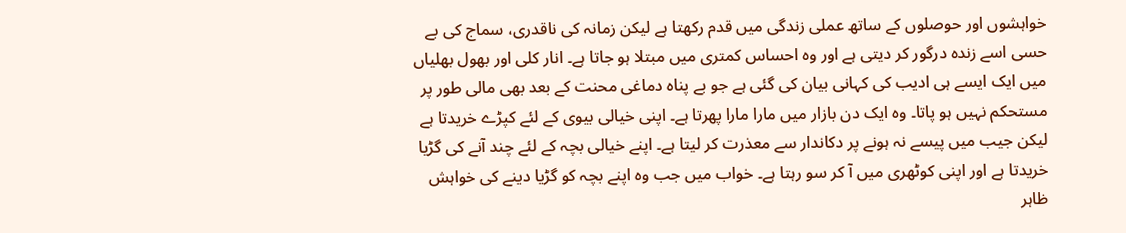خواہشوں اور حوصلوں کے ساتھ عملی زندگی میں قدم رکھتا ہے لیکن زمانہ کی ناقدری، سماج کی بے حسی اسے زندہ درگور کر دیتی ہے اور وہ احساس کمتری میں مبتلا ہو جاتا ہے۔ انار کلی اور بھول بھلیاں میں ایک ایسے ہی ادیب کی کہانی بیان کی گئی ہے جو بے پناہ دماغی محنت کے بعد بھی مالی طور پر مستحکم نہیں ہو پاتا۔ وہ ایک دن بازار میں مارا مارا پھرتا ہے۔ اپنی خیالی بیوی کے لئے کپڑے خریدتا ہے لیکن جیب میں پیسے نہ ہونے پر دکاندار سے معذرت کر لیتا ہے۔ اپنے خیالی بچہ کے لئے چند آنے کی گڑیا خریدتا ہے اور اپنی کوٹھری میں آ کر سو رہتا ہے۔ خواب میں جب وہ اپنے بچہ کو گڑیا دینے کی خواہش ظاہر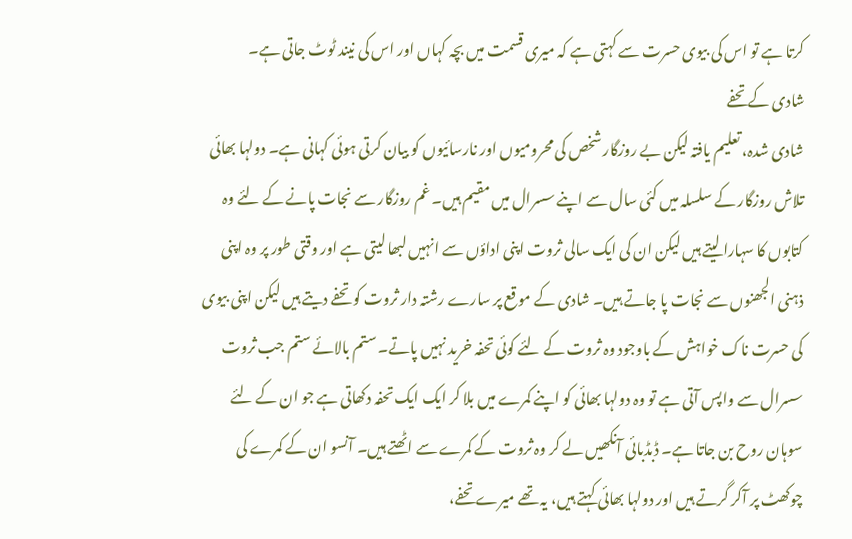کرتا ہے تو اس کی بیوی حسرت سے کہتی ہے کہ میری قسمت میں بچہ کہاں اور اس کی نیند ٹوٹ جاتی ہے۔
شادی کے تحفے
شادی شدہ، تعلیم یافتہ لیکن بے روزگار شخص کی محرومیوں اور نارسائیوں کو بیان کرتی ہوئی کہانی ہے۔ دولہا بھائی تلاش روزگار کے سلسلہ میں کئی سال سے اپنے سسرال میں مقیم ہیں۔ غم روزگار سے نجات پانے کے لئے وہ کتابوں کا سہارا لیتے ہیں لیکن ان کی ایک سالی ثروت اپنی اداؤں سے انہیں لبھا لیتی ہے اور وقتی طور پر وہ اپنی ذہنی الجھنوں سے نجات پا جاتے ہیں۔ شادی کے موقع پر سارے رشتہ دار ثروت کو تحفے دیتے ہیں لیکن اپنی بیوی کی حسرت ناک خواہش کے باوجود وہ ثروت کے لئے کوئی تحفہ خرید نہیں پاتے۔ ستم بالائے ستم جب ثروت سسرال سے واپس آتی ہے تو وہ دولہا بھائی کو اپنے کمرے میں بلا کر ایک ایک تحفہ دکھاتی ہے جو ان کے لئے سوہان روح بن جاتا ہے۔ ڈبڈبائی آنکھیں لے کر وہ ثروت کے کمرے سے اٹھتے ہیں۔ آنسو ان کے کمرے کی چوکھٹ پر آکر گرتے ہیں اور دولہا بھائی کہتے ہیں، یہ تھے میرے تحفے،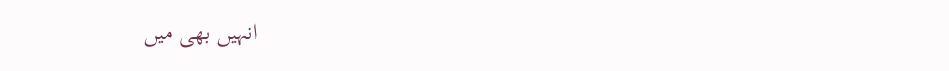انہیں بھی میں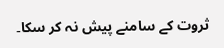ثروت کے سامنے پیش نہ کر سکا۔